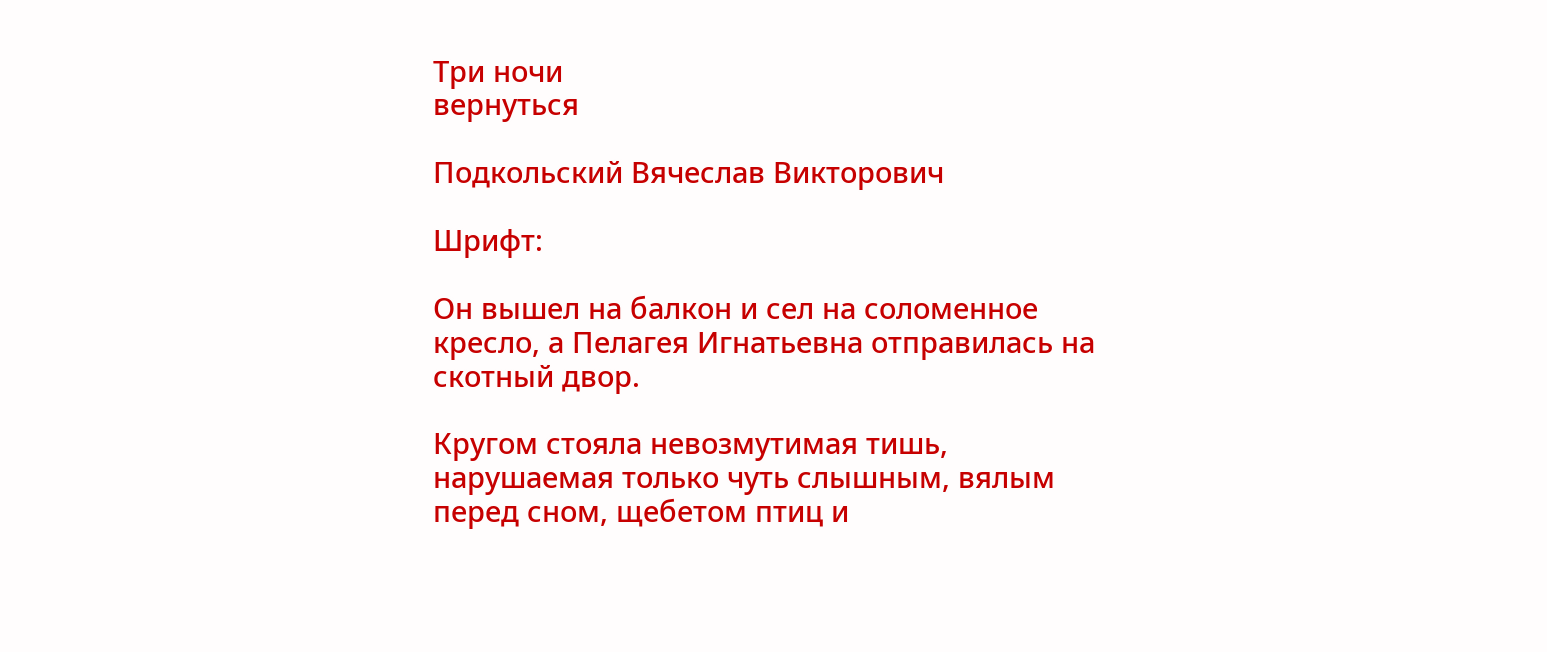Три ночи
вернуться

Подкольский Вячеслав Викторович

Шрифт:

Он вышел на балкон и сел на соломенное кресло, а Пелагея Игнатьевна отправилась на скотный двор.

Кругом стояла невозмутимая тишь, нарушаемая только чуть слышным, вялым перед сном, щебетом птиц и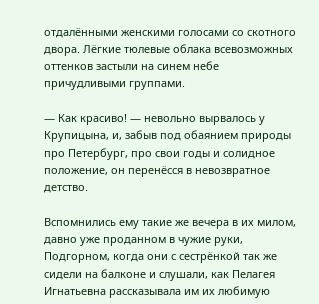отдалёнными женскими голосами со скотного двора. Лёгкие тюлевые облака всевозможных оттенков застыли на синем небе причудливыми группами.

— Как красиво! — невольно вырвалось у Крупицына, и, забыв под обаянием природы про Петербург, про свои годы и солидное положение, он перенёсся в невозвратное детство.

Вспомнились ему такие же вечера в их милом, давно уже проданном в чужие руки, Подгорном, когда они с сестрёнкой так же сидели на балконе и слушали, как Пелагея Игнатьевна рассказывала им их любимую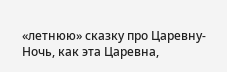«летнюю» сказку про Царевну-Ночь, как эта Царевна,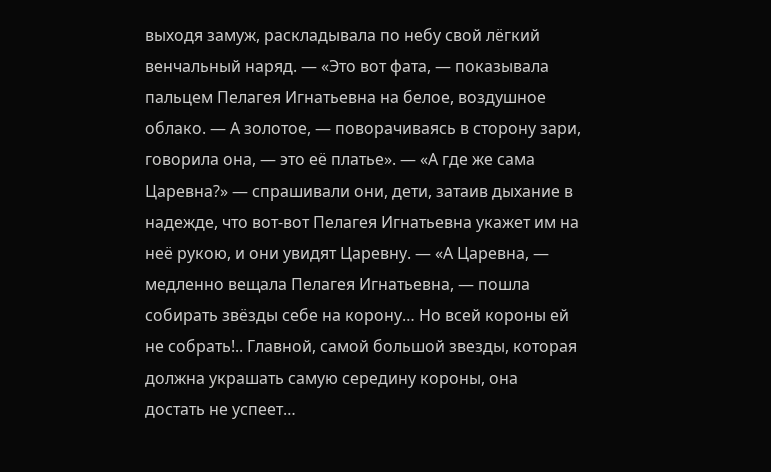выходя замуж, раскладывала по небу свой лёгкий венчальный наряд. — «Это вот фата, — показывала пальцем Пелагея Игнатьевна на белое, воздушное облако. — А золотое, — поворачиваясь в сторону зари, говорила она, — это её платье». — «А где же сама Царевна?» — спрашивали они, дети, затаив дыхание в надежде, что вот-вот Пелагея Игнатьевна укажет им на неё рукою, и они увидят Царевну. — «А Царевна, — медленно вещала Пелагея Игнатьевна, — пошла собирать звёзды себе на корону… Но всей короны ей не собрать!.. Главной, самой большой звезды, которая должна украшать самую середину короны, она достать не успеет…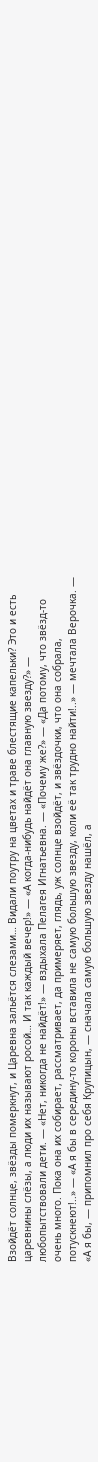Взойдёт солнце, звёзды померкнут, и Царевна зальётся слезами… Видали поутру на цветах и траве блестящие капельки? Это и есть царевнины слёзы, а люди их называют росой… И так каждый вечер!» — «А когда-нибудь найдёт она главную звезду?» — любопытствовали дети. — «Нет, никогда не найдёт!» — вздыхала Пелагея Игнатьевна. — «Почему же?» — «Да потому, что звёзд-то очень много. Пока она их собирает, рассматривает, да примеряет, глядь, уж солнце взойдёт, и звёздочки, что она собрала, потускнеют!..» — «А я бы в середину-то короны вставила не самую большую звезду, коли её так трудно найти!..» — мечтала Верочка. — «А я бы, — припомнил про себя Крупицын, — сначала самую большую звезду нашёл, а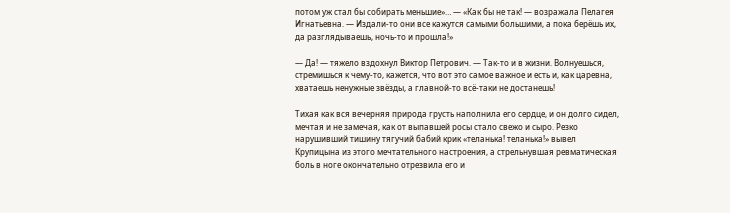потом уж стал бы собирать меньшие»… — «Как бы не так! — возражала Пелагея Игнатьевна. — Издали-то они все кажутся самыми большими, а пока берёшь их, да разглядываешь, ночь-то и прошла!»

— Да! — тяжело вздохнул Виктор Петрович. — Так-то и в жизни. Волнуешься, стремишься к чему-то, кажется, что вот это самое важное и есть и, как царевна, хватаешь ненужные звёзды, а главной-то всё-таки не достанешь!

Тихая как вся вечерняя природа грусть наполнила его сердце, и он долго сидел, мечтая и не замечая, как от выпавшей росы стало свежо и сыро. Резко нарушивший тишину тягучий бабий крик «теланька! теланька!» вывел Крупицына из этого мечтательного настроения, а стрельнувшая ревматическая боль в ноге окончательно отрезвила его и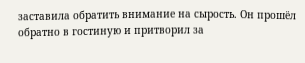заставила обратить внимание на сырость. Он прошёл обратно в гостиную и притворил за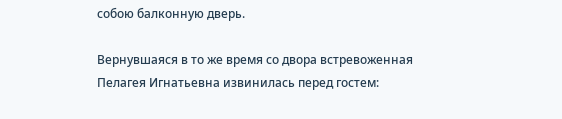собою балконную дверь.

Вернувшаяся в то же время со двора встревоженная Пелагея Игнатьевна извинилась перед гостем: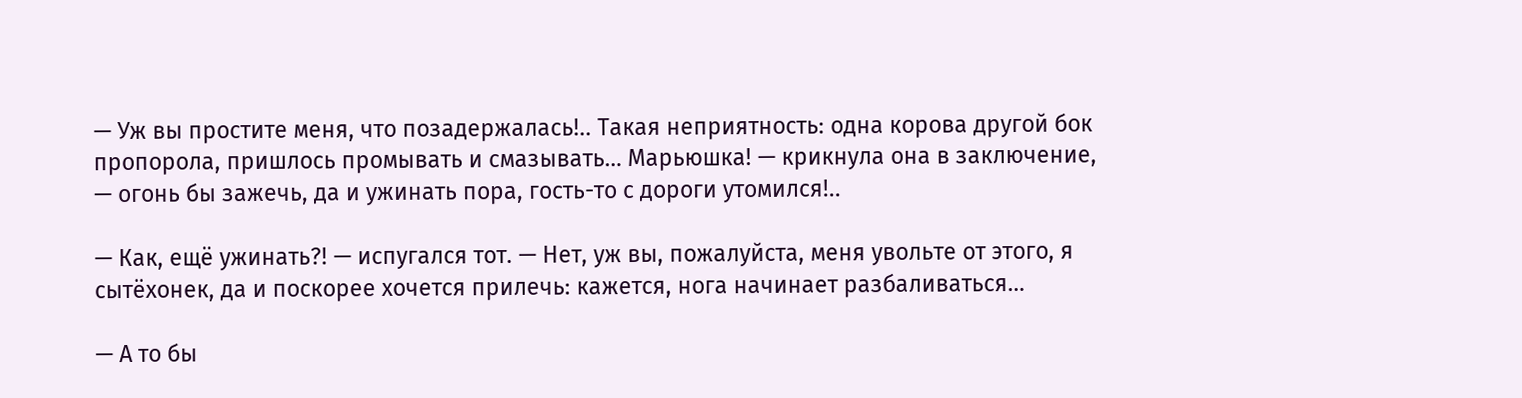— Уж вы простите меня, что позадержалась!.. Такая неприятность: одна корова другой бок пропорола, пришлось промывать и смазывать… Марьюшка! — крикнула она в заключение, — огонь бы зажечь, да и ужинать пора, гость-то с дороги утомился!..

— Как, ещё ужинать?! — испугался тот. — Нет, уж вы, пожалуйста, меня увольте от этого, я сытёхонек, да и поскорее хочется прилечь: кажется, нога начинает разбаливаться…

— А то бы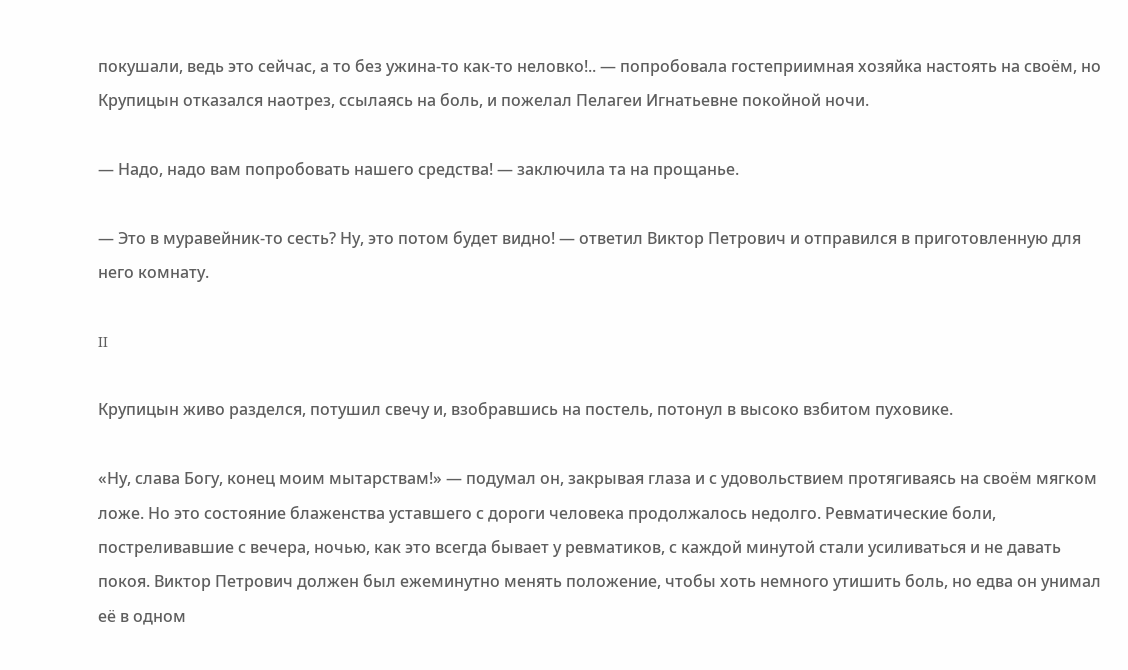покушали, ведь это сейчас, а то без ужина-то как-то неловко!.. — попробовала гостеприимная хозяйка настоять на своём, но Крупицын отказался наотрез, ссылаясь на боль, и пожелал Пелагеи Игнатьевне покойной ночи.

— Надо, надо вам попробовать нашего средства! — заключила та на прощанье.

— Это в муравейник-то сесть? Ну, это потом будет видно! — ответил Виктор Петрович и отправился в приготовленную для него комнату.

II

Крупицын живо разделся, потушил свечу и, взобравшись на постель, потонул в высоко взбитом пуховике.

«Ну, слава Богу, конец моим мытарствам!» — подумал он, закрывая глаза и с удовольствием протягиваясь на своём мягком ложе. Но это состояние блаженства уставшего с дороги человека продолжалось недолго. Ревматические боли, постреливавшие с вечера, ночью, как это всегда бывает у ревматиков, с каждой минутой стали усиливаться и не давать покоя. Виктор Петрович должен был ежеминутно менять положение, чтобы хоть немного утишить боль, но едва он унимал её в одном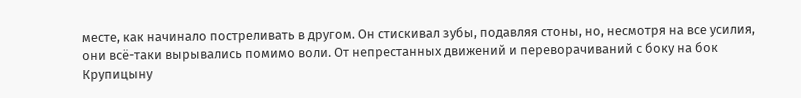месте, как начинало постреливать в другом. Он стискивал зубы, подавляя стоны, но, несмотря на все усилия, они всё-таки вырывались помимо воли. От непрестанных движений и переворачиваний с боку на бок Крупицыну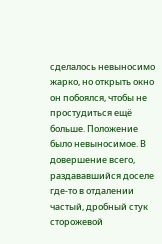сделалось невыносимо жарко, но открыть окно он побоялся, чтобы не простудиться ещё больше. Положение было невыносимое. В довершение всего, раздававшийся доселе где-то в отдалении частый, дробный стук сторожевой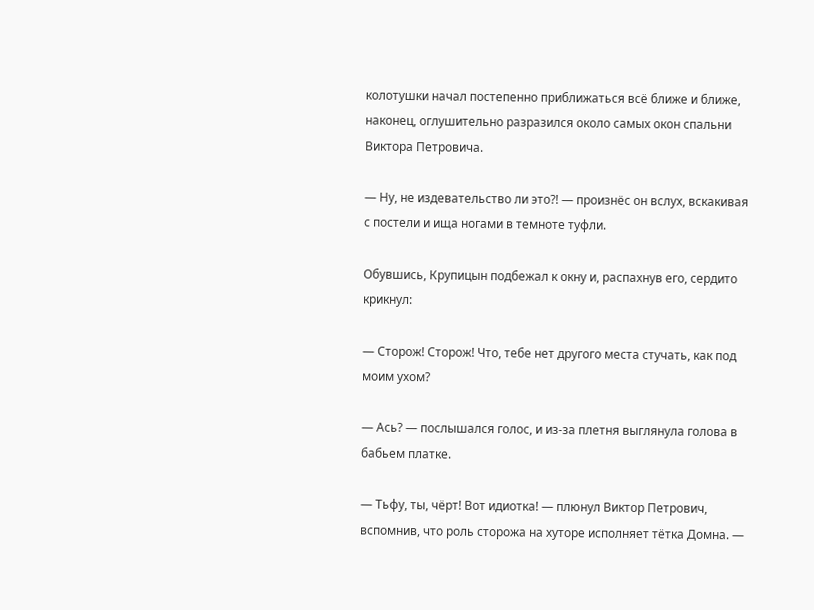колотушки начал постепенно приближаться всё ближе и ближе, наконец, оглушительно разразился около самых окон спальни Виктора Петровича.

— Ну, не издевательство ли это?! — произнёс он вслух, вскакивая с постели и ища ногами в темноте туфли.

Обувшись, Крупицын подбежал к окну и, распахнув его, сердито крикнул:

— Сторож! Сторож! Что, тебе нет другого места стучать, как под моим ухом?

— Ась? — послышался голос, и из-за плетня выглянула голова в бабьем платке.

— Тьфу, ты, чёрт! Вот идиотка! — плюнул Виктор Петрович, вспомнив, что роль сторожа на хуторе исполняет тётка Домна. —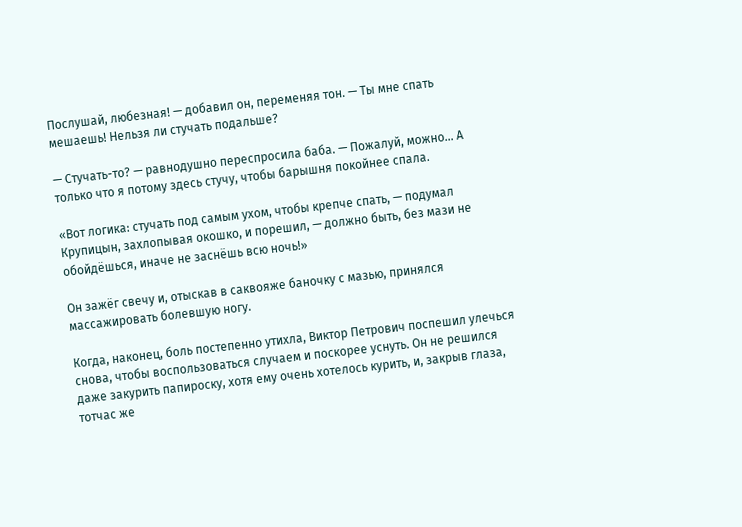Послушай, любезная! — добавил он, переменяя тон. — Ты мне спать мешаешь! Нельзя ли стучать подальше?

— Стучать-то? — равнодушно переспросила баба. — Пожалуй, можно… А только что я потому здесь стучу, чтобы барышня покойнее спала.

«Вот логика: стучать под самым ухом, чтобы крепче спать, — подумал Крупицын, захлопывая окошко, и порешил, — должно быть, без мази не обойдёшься, иначе не заснёшь всю ночь!»

Он зажёг свечу и, отыскав в саквояже баночку с мазью, принялся массажировать болевшую ногу.

Когда, наконец, боль постепенно утихла, Виктор Петрович поспешил улечься снова, чтобы воспользоваться случаем и поскорее уснуть. Он не решился даже закурить папироску, хотя ему очень хотелось курить, и, закрыв глаза, тотчас же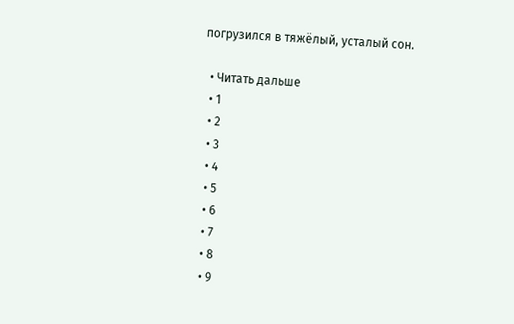погрузился в тяжёлый, усталый сон.

  • Читать дальше
  • 1
  • 2
  • 3
  • 4
  • 5
  • 6
  • 7
  • 8
  • 9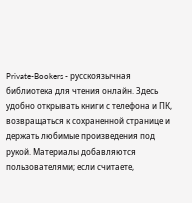Private-Bookers - русскоязычная библиотека для чтения онлайн. Здесь удобно открывать книги с телефона и ПК, возвращаться к сохраненной странице и держать любимые произведения под рукой. Материалы добавляются пользователями; если считаете,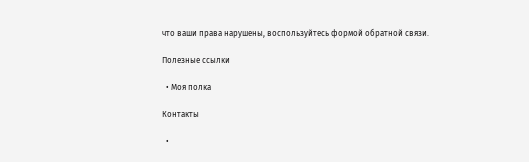что ваши права нарушены, воспользуйтесь формой обратной связи.

Полезные ссылки

  • Моя полка

Контакты

  •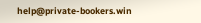help@private-bookers.win